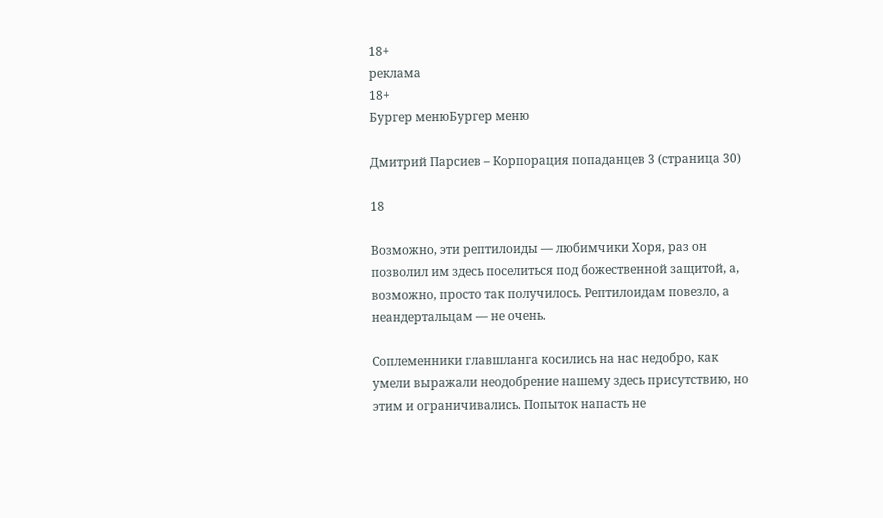18+
реклама
18+
Бургер менюБургер меню

Дмитрий Парсиев – Корпорация попаданцев 3 (страница 30)

18

Возможно, эти рептилоиды — любимчики Хоря, раз он позволил им здесь поселиться под божественной защитой, а, возможно, просто так получилось. Рептилоидам повезло, а неандертальцам — не очень.

Соплеменники главшланга косились на нас недобро, как умели выражали неодобрение нашему здесь присутствию, но этим и ограничивались. Попыток напасть не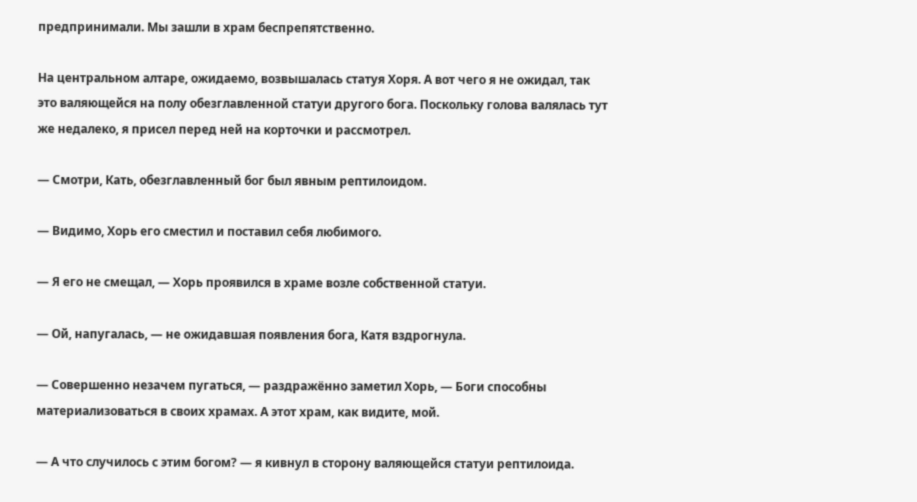предпринимали. Мы зашли в храм беспрепятственно.

На центральном алтаре, ожидаемо, возвышалась статуя Хоря. А вот чего я не ожидал, так это валяющейся на полу обезглавленной статуи другого бога. Поскольку голова валялась тут же недалеко, я присел перед ней на корточки и рассмотрел.

— Смотри, Кать, обезглавленный бог был явным рептилоидом.

— Видимо, Хорь его сместил и поставил себя любимого.

— Я его не смещал, — Хорь проявился в храме возле собственной статуи.

— Ой, напугалась, — не ожидавшая появления бога, Катя вздрогнула.

— Совершенно незачем пугаться, — раздражённо заметил Хорь, — Боги способны материализоваться в своих храмах. А этот храм, как видите, мой.

— А что случилось с этим богом? — я кивнул в сторону валяющейся статуи рептилоида.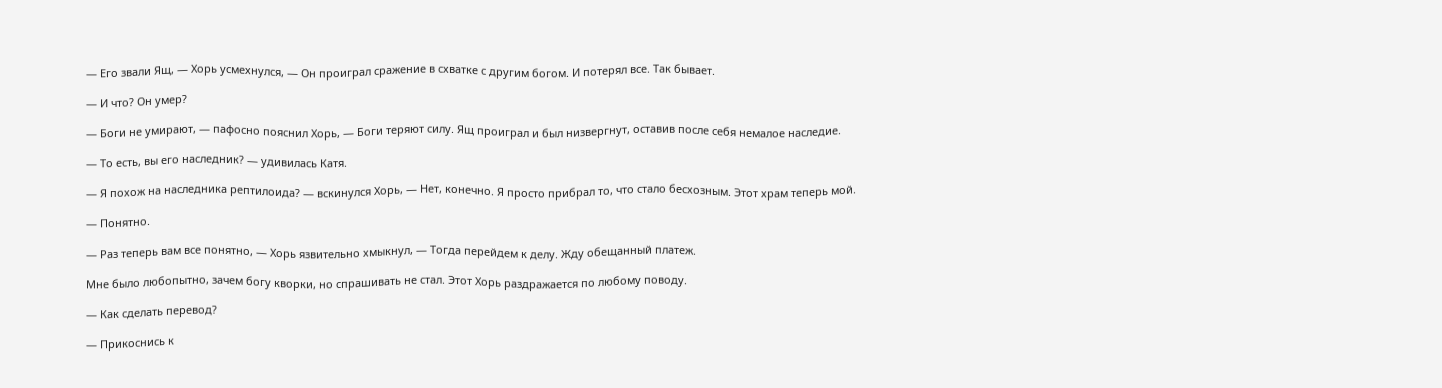— Его звали Ящ, — Хорь усмехнулся, — Он проиграл сражение в схватке с другим богом. И потерял все. Так бывает.

— И что? Он умер?

— Боги не умирают, — пафосно пояснил Хорь, — Боги теряют силу. Ящ проиграл и был низвергнут, оставив после себя немалое наследие.

— То есть, вы его наследник? — удивилась Катя.

— Я похож на наследника рептилоида? — вскинулся Хорь, — Нет, конечно. Я просто прибрал то, что стало бесхозным. Этот храм теперь мой.

— Понятно.

— Раз теперь вам все понятно, — Хорь язвительно хмыкнул, — Тогда перейдем к делу. Жду обещанный платеж.

Мне было любопытно, зачем богу кворки, но спрашивать не стал. Этот Хорь раздражается по любому поводу.

— Как сделать перевод?

— Прикоснись к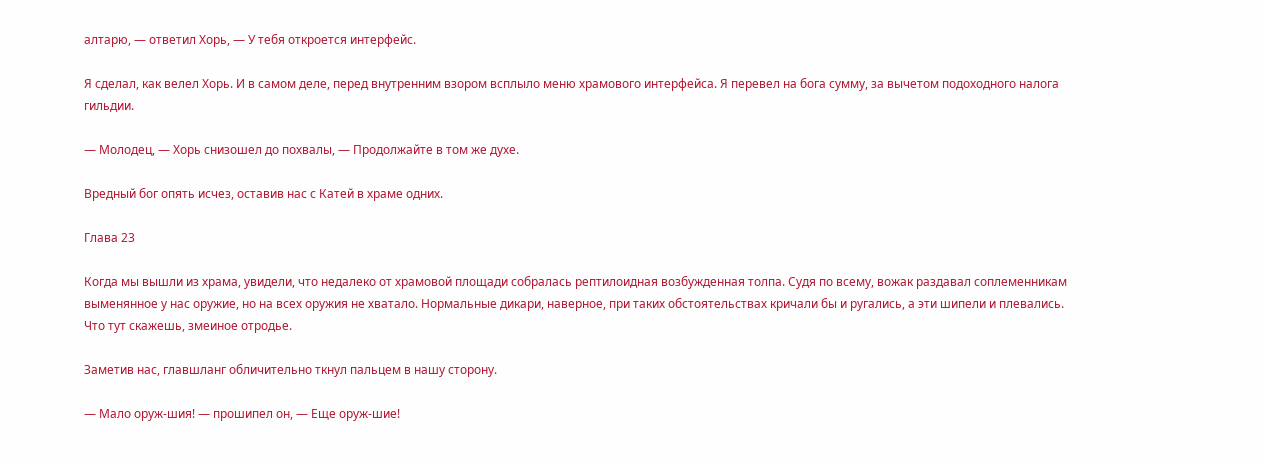алтарю, — ответил Хорь, — У тебя откроется интерфейс.

Я сделал, как велел Хорь. И в самом деле, перед внутренним взором всплыло меню храмового интерфейса. Я перевел на бога сумму, за вычетом подоходного налога гильдии.

— Молодец, — Хорь снизошел до похвалы, — Продолжайте в том же духе.

Вредный бог опять исчез, оставив нас с Катей в храме одних.

Глава 23

Когда мы вышли из храма, увидели, что недалеко от храмовой площади собралась рептилоидная возбужденная толпа. Судя по всему, вожак раздавал соплеменникам выменянное у нас оружие, но на всех оружия не хватало. Нормальные дикари, наверное, при таких обстоятельствах кричали бы и ругались, а эти шипели и плевались. Что тут скажешь, змеиное отродье.

Заметив нас, главшланг обличительно ткнул пальцем в нашу сторону.

— Мало оруж-шия! — прошипел он, — Еще оруж-шие!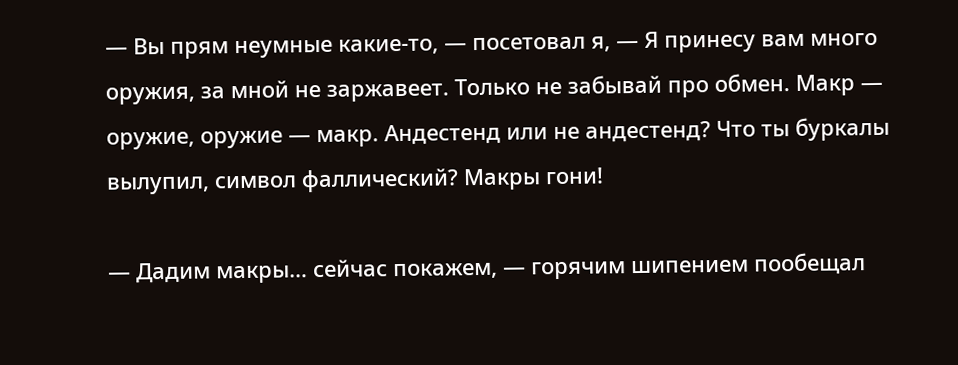— Вы прям неумные какие-то, — посетовал я, — Я принесу вам много оружия, за мной не заржавеет. Только не забывай про обмен. Макр — оружие, оружие — макр. Андестенд или не андестенд? Что ты буркалы вылупил, символ фаллический? Макры гони!

— Дадим макры… сейчас покажем, — горячим шипением пообещал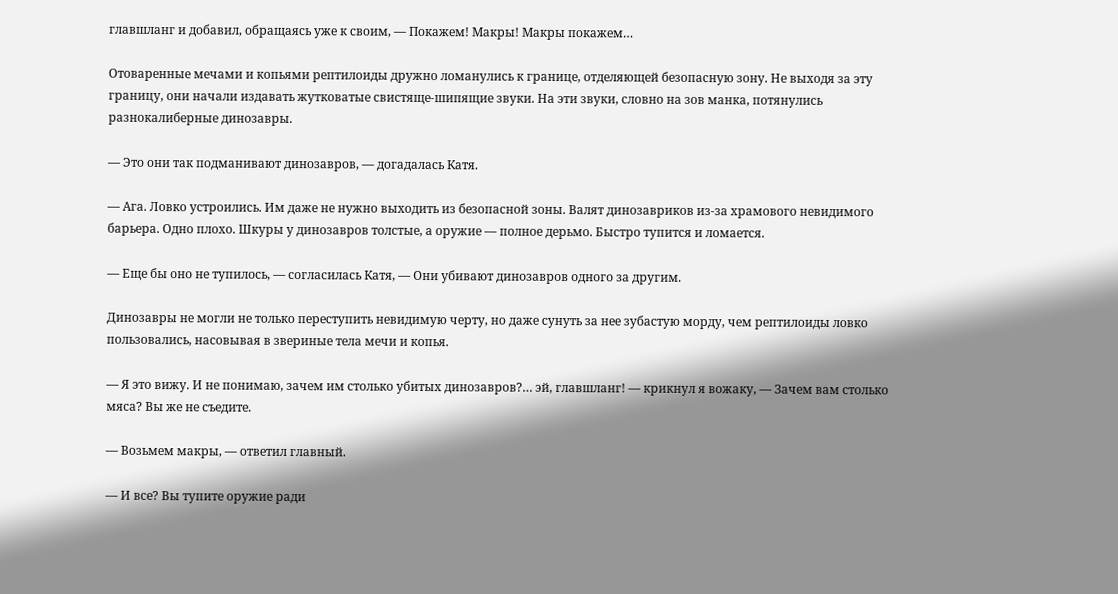главшланг и добавил, обращаясь уже к своим, — Покажем! Макры! Макры покажем…

Отоваренные мечами и копьями рептилоиды дружно ломанулись к границе, отделяющей безопасную зону. Не выходя за эту границу, они начали издавать жутковатые свистяще-шипящие звуки. На эти звуки, словно на зов манка, потянулись разнокалиберные динозавры.

— Это они так подманивают динозавров, — догадалась Катя.

— Ага. Ловко устроились. Им даже не нужно выходить из безопасной зоны. Валят динозавриков из-за храмового невидимого барьера. Одно плохо. Шкуры у динозавров толстые, а оружие — полное дерьмо. Быстро тупится и ломается.

— Еще бы оно не тупилось, — согласилась Катя, — Они убивают динозавров одного за другим.

Динозавры не могли не только переступить невидимую черту, но даже сунуть за нее зубастую морду, чем рептилоиды ловко пользовались, насовывая в звериные тела мечи и копья.

— Я это вижу. И не понимаю, зачем им столько убитых динозавров?… эй, главшланг! — крикнул я вожаку, — Зачем вам столько мяса? Вы же не съедите.

— Возьмем макры, — ответил главный.

— И все? Вы тупите оружие ради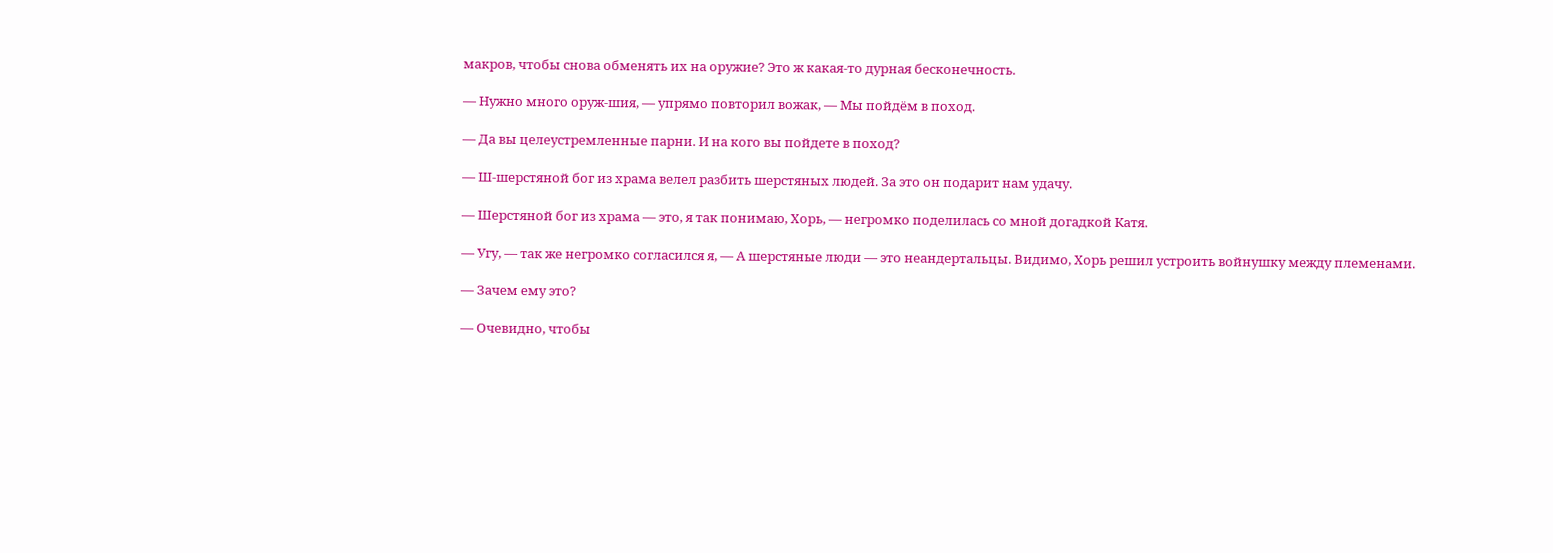макров, чтобы снова обменять их на оружие? Это ж какая-то дурная бесконечность.

— Нужно много оруж-шия, — упрямо повторил вожак, — Мы пойдём в поход.

— Да вы целеустремленные парни. И на кого вы пойдете в поход?

— Ш-шерстяной бог из храма велел разбить шерстяных людей. За это он подарит нам удачу.

— Шерстяной бог из храма — это, я так понимаю, Хорь, — негромко поделилась со мной догадкой Катя.

— Угу, — так же негромко согласился я, — А шерстяные люди — это неандертальцы. Видимо, Хорь решил устроить войнушку между племенами.

— Зачем ему это?

— Очевидно, чтобы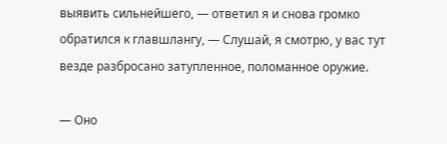выявить сильнейшего, — ответил я и снова громко обратился к главшлангу, — Слушай, я смотрю, у вас тут везде разбросано затупленное, поломанное оружие.

— Оно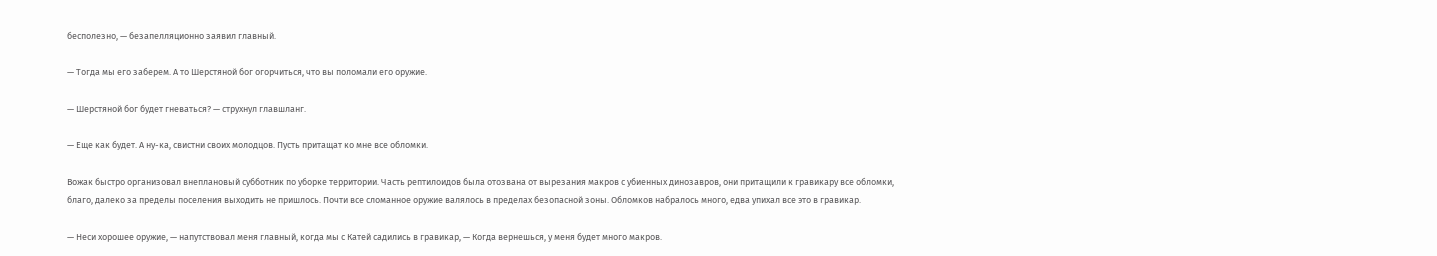бесполезно, — безапелляционно заявил главный.

— Тогда мы его заберем. А то Шерстяной бог огорчиться, что вы поломали его оружие.

— Шерстяной бог будет гневаться? — струхнул главшланг.

— Еще как будет. А ну-ка, свистни своих молодцов. Пусть притащат ко мне все обломки.

Вожак быстро организовал внеплановый субботник по уборке территории. Часть рептилоидов была отозвана от вырезания макров с убиенных динозавров, они притащили к гравикару все обломки, благо, далеко за пределы поселения выходить не пришлось. Почти все сломанное оружие валялось в пределах безопасной зоны. Обломков набралось много, едва упихал все это в гравикар.

— Неси хорошее оружие, — напутствовал меня главный, когда мы с Катей садились в гравикар, — Когда вернешься, у меня будет много макров.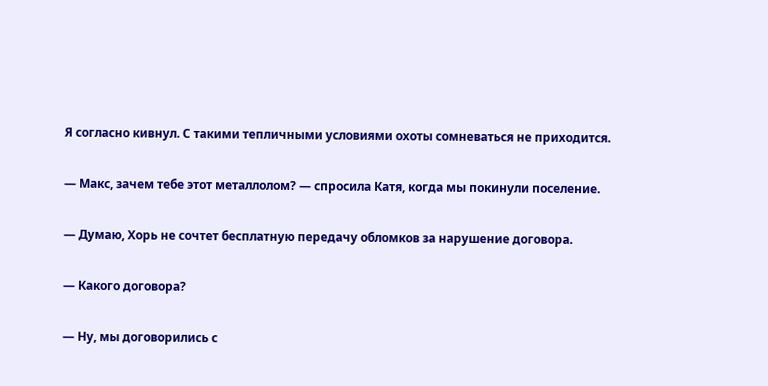Я согласно кивнул. С такими тепличными условиями охоты сомневаться не приходится.

— Макс, зачем тебе этот металлолом? — спросила Катя, когда мы покинули поселение.

— Думаю, Хорь не сочтет бесплатную передачу обломков за нарушение договора.

— Какого договора?

— Ну, мы договорились с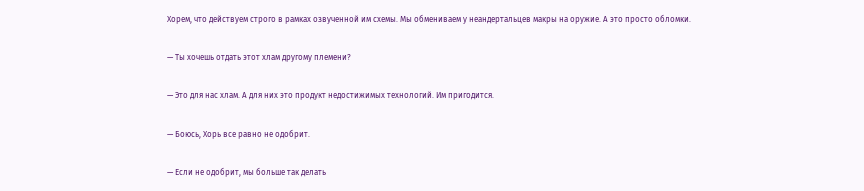Хорем, что действуем строго в рамках озвученной им схемы. Мы обмениваем у неандертальцев макры на оружие. А это просто обломки.

— Ты хочешь отдать этот хлам другому племени?

— Это для нас хлам. А для них это продукт недостижимых технологий. Им пригодится.

— Боюсь, Хорь все равно не одобрит.

— Если не одобрит, мы больше так делать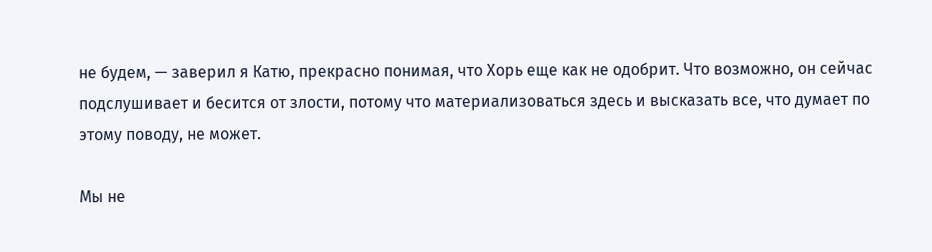не будем, — заверил я Катю, прекрасно понимая, что Хорь еще как не одобрит. Что возможно, он сейчас подслушивает и бесится от злости, потому что материализоваться здесь и высказать все, что думает по этому поводу, не может.

Мы не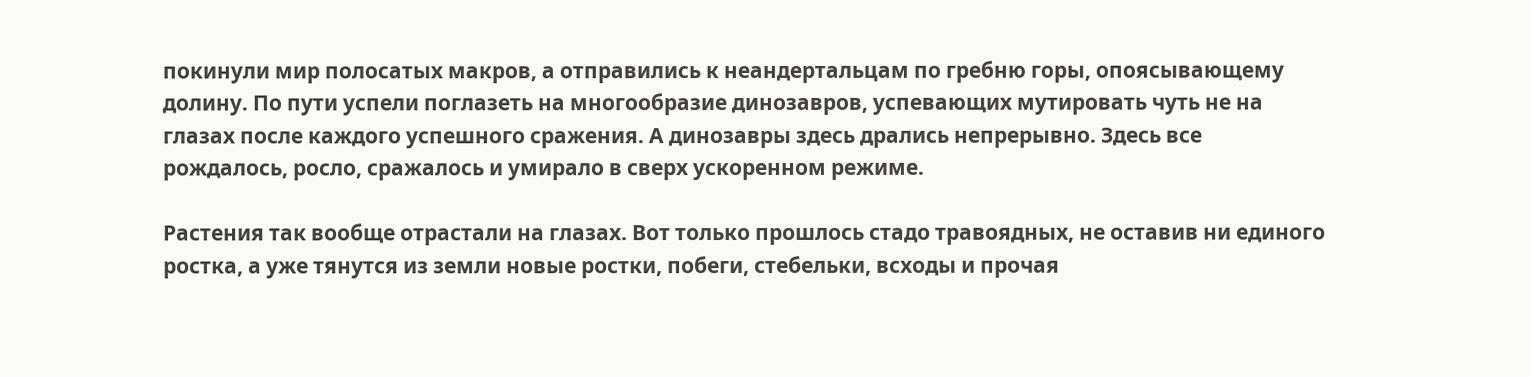покинули мир полосатых макров, а отправились к неандертальцам по гребню горы, опоясывающему долину. По пути успели поглазеть на многообразие динозавров, успевающих мутировать чуть не на глазах после каждого успешного сражения. А динозавры здесь дрались непрерывно. Здесь все рождалось, росло, сражалось и умирало в сверх ускоренном режиме.

Растения так вообще отрастали на глазах. Вот только прошлось стадо травоядных, не оставив ни единого ростка, а уже тянутся из земли новые ростки, побеги, стебельки, всходы и прочая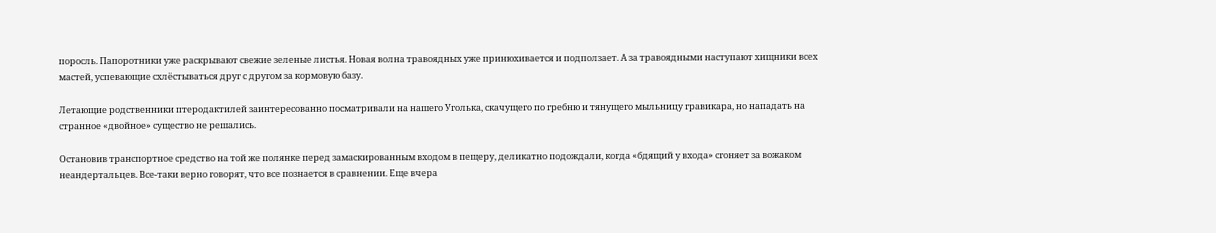поросль. Папоротники уже раскрывают свежие зеленые листья. Новая волна травоядных уже принюхивается и подползает. А за травоядными наступают хищники всех мастей, успевающие схлёстываться друг с другом за кормовую базу.

Летающие родственники птеродактилей заинтересованно посматривали на нашего Уголька, скачущего по гребню и тянущего мыльницу гравикара, но нападать на странное «двойное» существо не решались.

Остановив транспортное средство на той же полянке перед замаскированным входом в пещеру, деликатно подождали, когда «бдящий у входа» сгоняет за вожаком неандертальцев. Все-таки верно говорят, что все познается в сравнении. Еще вчера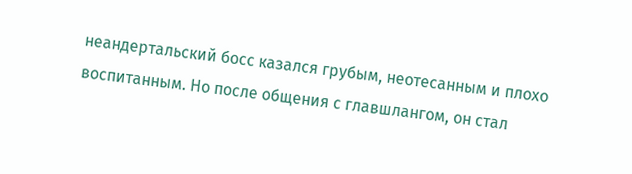неандертальский босс казался грубым, неотесанным и плохо воспитанным. Но после общения с главшлангом, он стал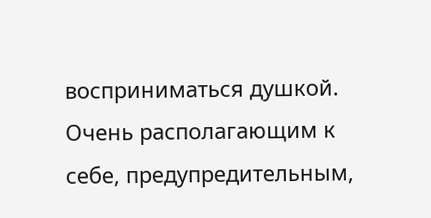восприниматься душкой. Очень располагающим к себе, предупредительным,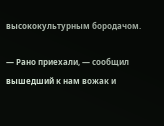высококультурным бородачом.

— Рано приехали, — сообщил вышедший к нам вожак и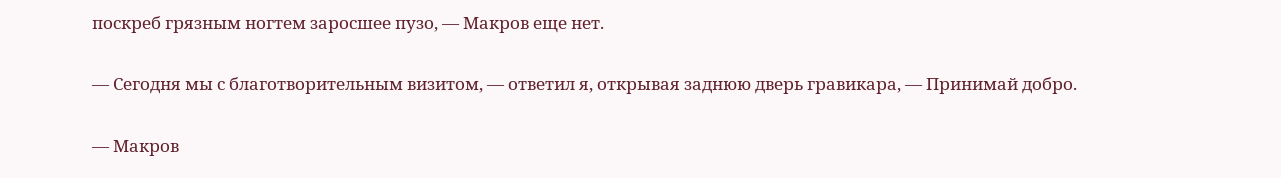поскреб грязным ногтем заросшее пузо, — Макров еще нет.

— Сегодня мы с благотворительным визитом, — ответил я, открывая заднюю дверь гравикара, — Принимай добро.

— Макров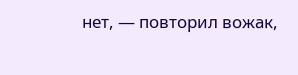нет, — повторил вожак,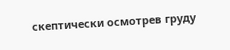скептически осмотрев груду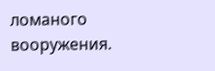ломаного вооружения.